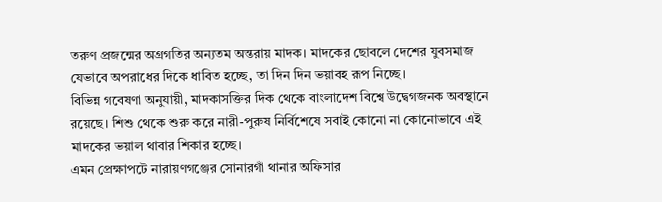তরুণ প্রজন্মের অগ্রগতির অন্যতম অন্তরায় মাদক। মাদকের ছোবলে দেশের যুবসমাজ যেভাবে অপরাধের দিকে ধাবিত হচ্ছে, তা দিন দিন ভয়াবহ রূপ নিচ্ছে।
বিভিন্ন গবেষণা অনুযায়ী, মাদকাসক্তির দিক থেকে বাংলাদেশ বিশ্বে উদ্বেগজনক অবস্থানে রয়েছে। শিশু থেকে শুরু করে নারী-পুরুষ নির্বিশেষে সবাই কোনো না কোনোভাবে এই মাদকের ভয়াল থাবার শিকার হচ্ছে।
এমন প্রেক্ষাপটে নারায়ণগঞ্জের সোনারগাঁ থানার অফিসার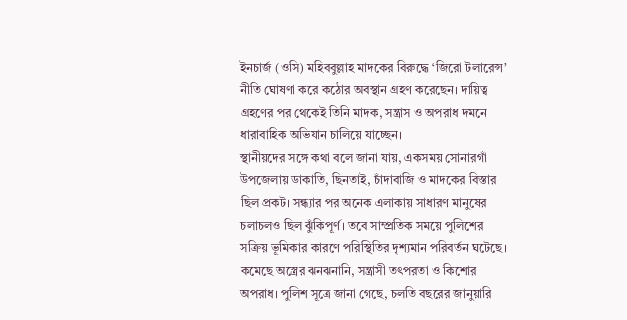ইনচার্জ (ওসি) মহিববুল্লাহ মাদকের বিরুদ্ধে ‘জিরো টলারেন্স’ নীতি ঘোষণা করে কঠোর অবস্থান গ্রহণ করেছেন। দায়িত্ব গ্রহণের পর থেকেই তিনি মাদক, সন্ত্রাস ও অপরাধ দমনে ধারাবাহিক অভিযান চালিয়ে যাচ্ছেন।
স্থানীয়দের সঙ্গে কথা বলে জানা যায়, একসময় সোনারগাঁ উপজেলায় ডাকাতি, ছিনতাই, চাঁদাবাজি ও মাদকের বিস্তার ছিল প্রকট। সন্ধ্যার পর অনেক এলাকায় সাধারণ মানুষের চলাচলও ছিল ঝুঁকিপূর্ণ। তবে সাম্প্রতিক সময়ে পুলিশের সক্রিয় ভূমিকার কারণে পরিস্থিতির দৃশ্যমান পরিবর্তন ঘটেছে। কমেছে অস্ত্রের ঝনঝনানি, সন্ত্রাসী তৎপরতা ও কিশোর অপরাধ। পুলিশ সূত্রে জানা গেছে, চলতি বছরের জানুয়ারি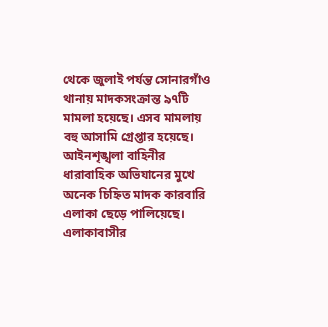থেকে জুলাই পর্যন্ত সোনারগাঁও থানায় মাদকসংক্রান্ত ৯৭টি মামলা হয়েছে। এসব মামলায় বহু আসামি গ্রেপ্তার হয়েছে। আইনশৃঙ্খলা বাহিনীর ধারাবাহিক অভিযানের মুখে অনেক চিহ্নিত মাদক কারবারি এলাকা ছেড়ে পালিয়েছে।
এলাকাবাসীর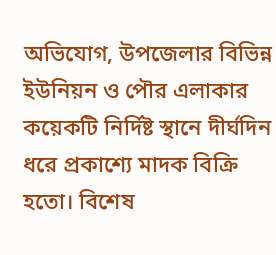অভিযোগ, উপজেলার বিভিন্ন ইউনিয়ন ও পৌর এলাকার কয়েকটি নির্দিষ্ট স্থানে দীর্ঘদিন ধরে প্রকাশ্যে মাদক বিক্রি হতো। বিশেষ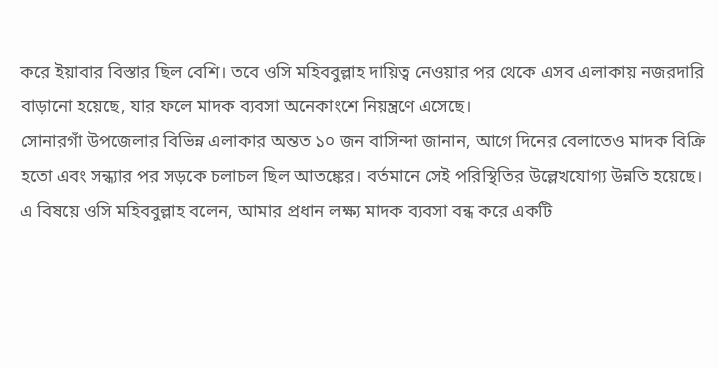করে ইয়াবার বিস্তার ছিল বেশি। তবে ওসি মহিববুল্লাহ দায়িত্ব নেওয়ার পর থেকে এসব এলাকায় নজরদারি বাড়ানো হয়েছে, যার ফলে মাদক ব্যবসা অনেকাংশে নিয়ন্ত্রণে এসেছে।
সোনারগাঁ উপজেলার বিভিন্ন এলাকার অন্তত ১০ জন বাসিন্দা জানান, আগে দিনের বেলাতেও মাদক বিক্রি হতো এবং সন্ধ্যার পর সড়কে চলাচল ছিল আতঙ্কের। বর্তমানে সেই পরিস্থিতির উল্লেখযোগ্য উন্নতি হয়েছে।
এ বিষয়ে ওসি মহিববুল্লাহ বলেন, আমার প্রধান লক্ষ্য মাদক ব্যবসা বন্ধ করে একটি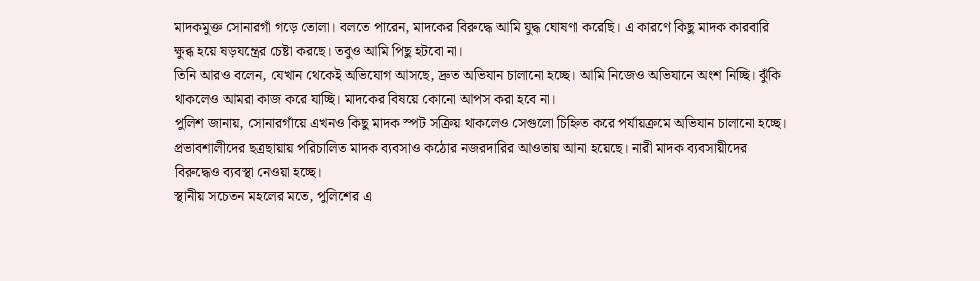মাদকমুক্ত সোনারগাঁ গড়ে তোলা। বলতে পারেন, মাদকের বিরুদ্ধে আমি যুদ্ধ ঘোষণা করেছি। এ কারণে কিছু মাদক কারবারি ক্ষুব্ধ হয়ে ষড়যন্ত্রের চেষ্টা করছে। তবুও আমি পিছু হটবো না।
তিনি আরও বলেন, যেখান থেকেই অভিযোগ আসছে, দ্রুত অভিযান চালানো হচ্ছে। আমি নিজেও অভিযানে অংশ নিচ্ছি। ঝুঁকি থাকলেও আমরা কাজ করে যাচ্ছি। মাদকের বিষয়ে কোনো আপস করা হবে না।
পুলিশ জানায়, সোনারগাঁয়ে এখনও কিছু মাদক স্পট সক্রিয় থাকলেও সেগুলো চিহ্নিত করে পর্যায়ক্রমে অভিযান চালানো হচ্ছে। প্রভাবশালীদের ছত্রছায়ায় পরিচালিত মাদক ব্যবসাও কঠোর নজরদারির আওতায় আনা হয়েছে। নারী মাদক ব্যবসায়ীদের বিরুদ্ধেও ব্যবস্থা নেওয়া হচ্ছে।
স্থানীয় সচেতন মহলের মতে, পুলিশের এ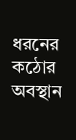ধরনের কঠোর অবস্থান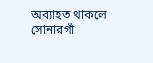অব্যাহত থাকলে সোনারগাঁ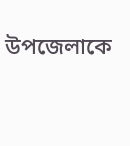উপজেলাকে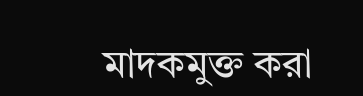মাদকমুক্ত করা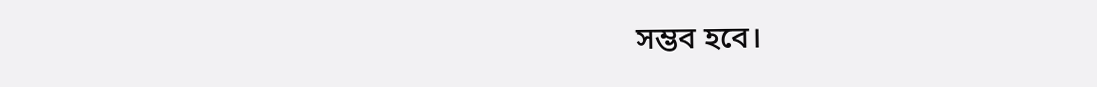সম্ভব হবে।